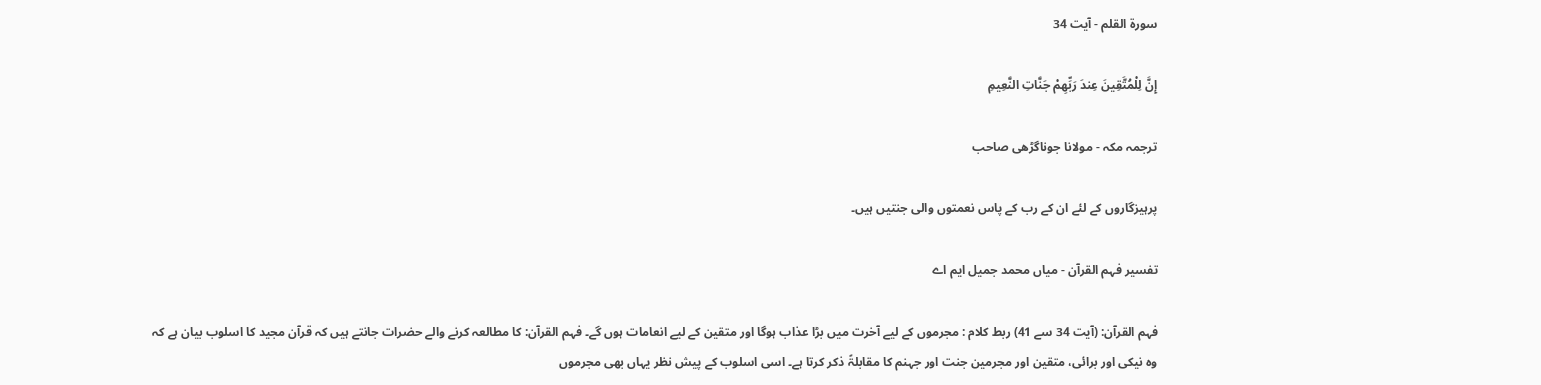سورة القلم - آیت 34

إِنَّ لِلْمُتَّقِينَ عِندَ رَبِّهِمْ جَنَّاتِ النَّعِيمِ

ترجمہ مکہ - مولانا جوناگڑھی صاحب

پرہیزگاروں کے لئے ان کے رب کے پاس نعمتوں والی جنتیں ہیں۔

تفسیر فہم القرآن - میاں محمد جمیل ایم اے

فہم القرآن: (آیت 34 سے 41) ربط کلام : مجرموں کے لیے آخرت میں بڑا عذاب ہوگا اور متقین کے لیے انعامات ہوں گے۔ فہم القرآن: کا مطالعہ کرنے والے حضرات جانتے ہیں کہ قرآن مجید کا اسلوب بیان ہے کہ وہ نیکی اور برائی، متقین اور مجرمین جنت اور جہنم کا مقابلۃً ذکر کرتا ہے۔ اسی اسلوب کے پیش نظر یہاں بھی مجرموں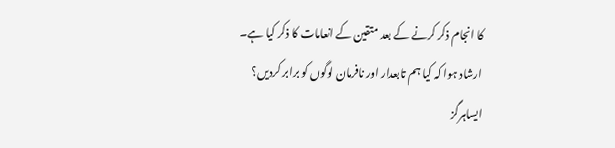کا انجام ذکر کرنے کے بعد متقین کے انعامات کا ذکر کیا ہے۔ ارشاد ہوا کہ کیا ہم تابعدار اور نافرمان لوگوں کو برابر کردیں؟ ایساہرگز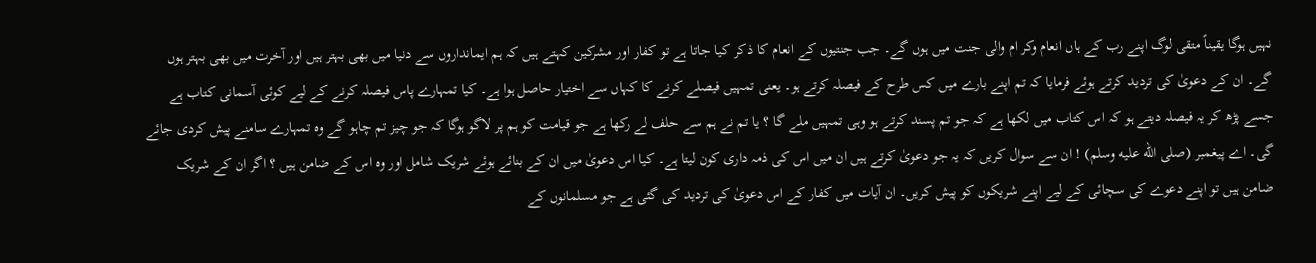نہیں ہوگا یقیناً متقی لوگ اپنے رب کے ہاں انعام وکر ام والی جنت میں ہوں گے۔ جب جنتیوں کے انعام کا ذکر کیا جاتا ہے تو کفار اور مشرکین کہتے ہیں کہ ہم ایمانداروں سے دنیا میں بھی بہتر ہیں اور آخرت میں بھی بہتر ہوں گے۔ ان کے دعویٰ کی تردید کرتے ہوئے فرمایا کہ تم اپنے بارے میں کس طرح کے فیصلہ کرتے ہو۔ یعنی تمہیں فیصلے کرنے کا کہاں سے اختیار حاصل ہوا ہے۔ کیا تمہارے پاس فیصلہ کرنے کے لیے کوئی آسمانی کتاب ہے جسے پڑھ کر یہ فیصلہ دیتے ہو کہ اس کتاب میں لکھا ہے کہ جو تم پسند کرتے ہو وہی تمہیں ملے گا ؟ یا تم نے ہم سے حلف لے رکھا ہے جو قیامت کو ہم پر لاگو ہوگا کہ جو چیز تم چاہو گے وہ تمہارے سامنے پیش کردی جائے گی۔ اے پیغمبر (صلى الله عليه وسلم) ! ان سے سوال کریں کہ یہ جو دعویٰ کرتے ہیں ان میں اس کی ذمہ داری کون لیتا ہے۔ کیا اس دعویٰ میں ان کے بنائے ہوئے شریک شامل اور وہ اس کے ضامن ہیں ؟ اگر ان کے شریک ضامن ہیں تو اپنے دعوے کی سچائی کے لیے اپنے شریکوں کو پیش کریں۔ ان آیات میں کفار کے اس دعویٰ کی تردید کی گئی ہے جو مسلمانوں کے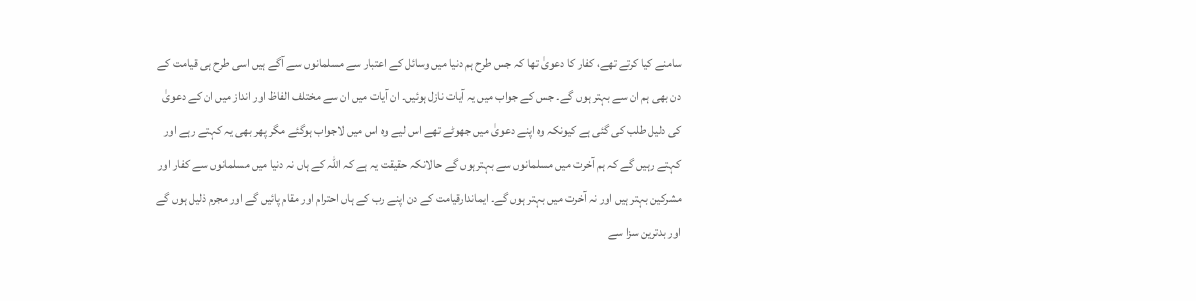سامنے کیا کرتے تھے، کفار کا دعویٰ تھا کہ جس طرح ہم دنیا میں وسائل کے اعتبار سے مسلمانوں سے آگے ہیں اسی طرح ہی قیامت کے دن بھی ہم ان سے بہتر ہوں گے۔ جس کے جواب میں یہ آیات نازل ہوئیں۔ ان آیات میں ان سے مختلف الفاظ اور انداز میں ان کے دعویٰ کی دلیل طلب کی گئی ہے کیونکہ وہ اپنے دعویٰ میں جھوٹے تھے اس لیے وہ اس میں لاجواب ہوگئے مگر پھر بھی یہ کہتے رہے اور کہتے رہیں گے کہ ہم آخرت میں مسلمانوں سے بہترہوں گے حالانکہ حقیقت یہ ہے کہ اللہ کے ہاں نہ دنیا میں مسلمانوں سے کفار اور مشرکین بہتر ہیں اور نہ آخرت میں بہتر ہوں گے۔ ایماندارقیامت کے دن اپنے رب کے ہاں احترام اور مقام پائیں گے اور مجرم ذلیل ہوں گے اور بدترین سزا سے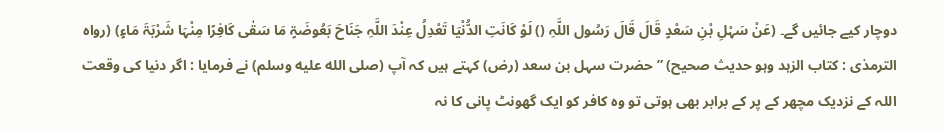دوچار کیے جائیں گے۔ (عَنْ سَہْلِ بْنِ سَعْدٍ قَالَ قَالَ رَسُول اللَّہِ () لَوْ کَانَتِ الدُّنْیَا تَعْدِلُ عِنْدَ اللَّہِ جَنَاحَ بَعُوضَۃٍ مَا سَقٰی کَافِرًا مِنْہَا شَرْبَۃَ مَاءٍ) (رواہ الترمذی : کتاب الزہد وہو حدیث صحیح) ” حضرت سہل بن سعد (رض) کہتے ہیں کہ آپ (صلى الله عليه وسلم) نے فرمایا : اگر دنیا کی وقعت اللہ کے نزدیک مچھر کے پر کے برابر بھی ہوتی تو وہ کافر کو ایک گھونٹ پانی کا نہ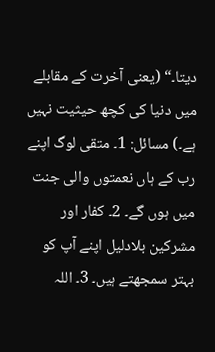دیتا۔“ (یعنی آخرت کے مقابلے میں دنیا کی کچھ حیثیت نہیں ہے۔) مسائل: 1۔ متقی لوگ اپنے رب کے ہاں نعمتوں والی جنت میں ہوں گے۔ 2۔ کفار اور مشرکین بلادلیل اپنے آپ کو بہتر سمجھتے ہیں۔ 3۔ اللہ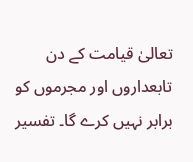تعالیٰ قیامت کے دن تابعداروں اور مجرموں کو برابر نہیں کرے گا۔ تفسیر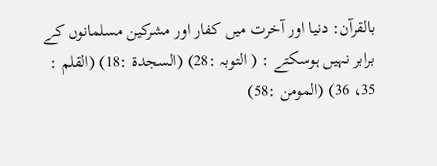بالقرآن: دنیا اور آخرت میں کفار اور مشرکین مسلمانوں کے برابر نہیں ہوسکتے : ( التوبہ :28) (السجدۃ :18) (القلم : 35، 36) (المومن :58)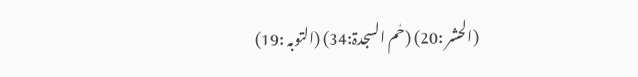(الحشر :20) (حٰم السجدۃ:34) (التوبہ :19)